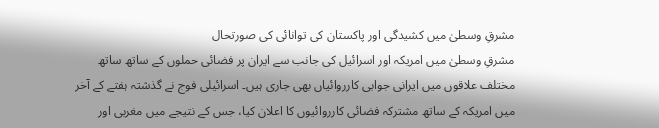مشرقِ وسطیٰ میں کشیدگی اور پاکستان کی توانائی کی صورتحال
مشرقِ وسطیٰ میں امریکہ اور اسرائیل کی جانب سے ایران پر فضائی حملوں کے ساتھ ساتھ مختلف علاقوں میں ایرانی جوابی کارروائیاں بھی جاری ہیں۔ اسرائیلی فوج نے گذشتہ ہفتے کے آخر میں امریکہ کے ساتھ مشترکہ فضائی کارروائیوں کا اعلان کیا، جس کے نتیجے میں مغربی اور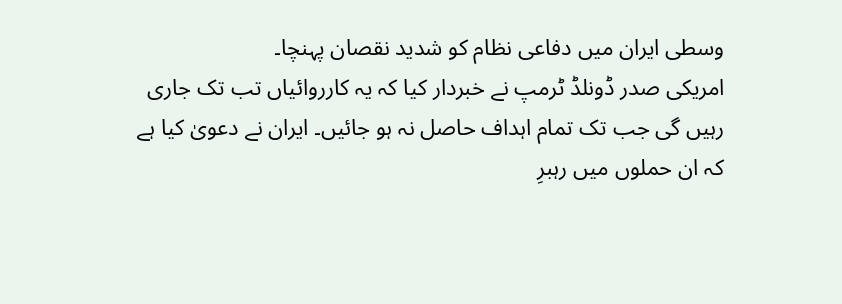وسطی ایران میں دفاعی نظام کو شدید نقصان پہنچا۔
امریکی صدر ڈونلڈ ٹرمپ نے خبردار کیا کہ یہ کارروائیاں تب تک جاری رہیں گی جب تک تمام اہداف حاصل نہ ہو جائیں۔ ایران نے دعویٰ کیا ہے کہ ان حملوں میں رہبرِ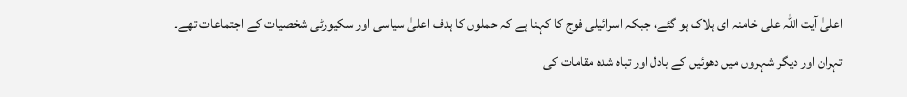اعلیٰ آیت اللہ علی خامنہ ای ہلاک ہو گئے، جبکہ اسرائیلی فوج کا کہنا ہے کہ حملوں کا ہدف اعلیٰ سیاسی اور سکیورٹی شخصیات کے اجتماعات تھے۔
تہران اور دیگر شہروں میں دھوئیں کے بادل اور تباہ شدہ مقامات کی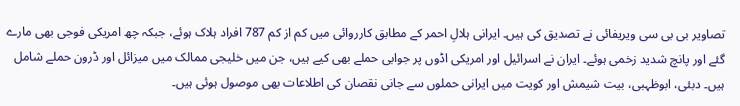تصاویر بی بی سی ویریفائی نے تصدیق کی ہیں۔ ایرانی ہلالِ احمر کے مطابق کارروائی میں کم از کم 787 افراد ہلاک ہوئے، جبکہ چھ امریکی فوجی بھی مارے گئے اور پانچ شدید زخمی ہوئے۔ ایران نے اسرائیل اور امریکی اڈوں پر جوابی حملے بھی کیے ہیں، جن میں خلیجی ممالک میں میزائل اور ڈرون حملے شامل ہیں۔ دبئی، ابوظہبی، بیت شیمش اور کویت میں ایرانی حملوں سے جانی نقصان کی اطلاعات بھی موصول ہوئی ہیں۔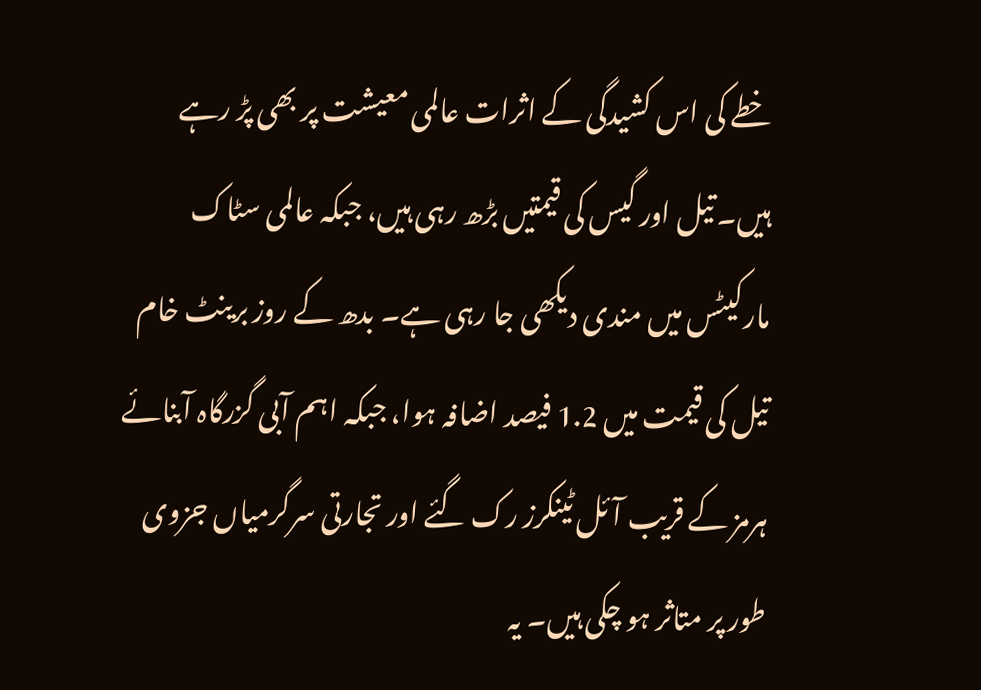خطے کی اس کشیدگی کے اثرات عالمی معیشت پر بھی پڑ رہے ہیں۔ تیل اور گیس کی قیمتیں بڑھ رہی ہیں، جبکہ عالمی سٹاک مارکیٹس میں مندی دیکھی جا رہی ہے۔ بدھ کے روز برینٹ خام تیل کی قیمت میں 1.2 فیصد اضافہ ہوا، جبکہ اہم آبی گزرگاہ آبنائے ہرمز کے قریب آئل ٹینکرز رک گئے اور تجارتی سرگرمیاں جزوی طور پر متاثر ہو چکی ہیں۔ یہ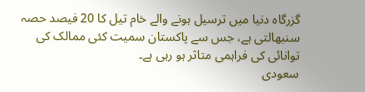گزرگاہ دنیا میں ترسیل ہونے والے خام تیل کا 20 فیصد حصہ سنبھالتی ہے، جس سے پاکستان سمیت کئی ممالک کی توانائی کی فراہمی متاثر ہو رہی ہے۔
سعودی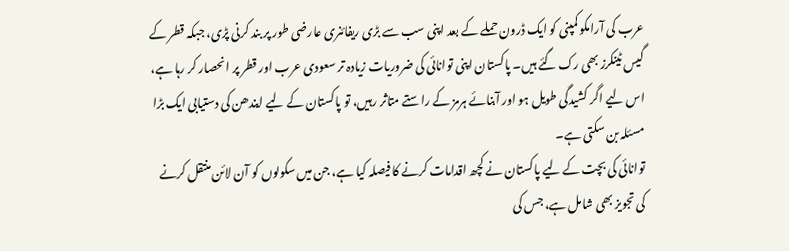عرب کی آرامکو کمپنی کو ایک ڈرون حملے کے بعد اپنی سب سے بڑی ریفائنری عارضی طور پر بند کرنی پڑی، جبکہ قطر کے گیس ٹینکرز بھی رک گئے ہیں۔ پاکستان اپنی توانائی کی ضروریات زیادہ تر سعودی عرب اور قطر پر انحصار کر رہا ہے، اس لیے اگر کشیدگی طویل ہو اور آبنائے ہرمز کے راستے متاثر رہیں، تو پاکستان کے لیے ایندھن کی دستیابی ایک بڑا مسئلہ بن سکتی ہے۔
توانائی کی بچت کے لیے پاکستان نے کچھ اقدامات کرنے کا فیصلہ کیا ہے، جن میں سکولوں کو آن لائن منتقل کرنے کی تجویز بھی شامل ہے، جس کی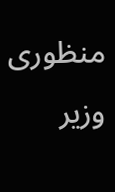منظوری وزیر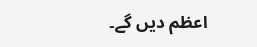اعظم دیں گے۔